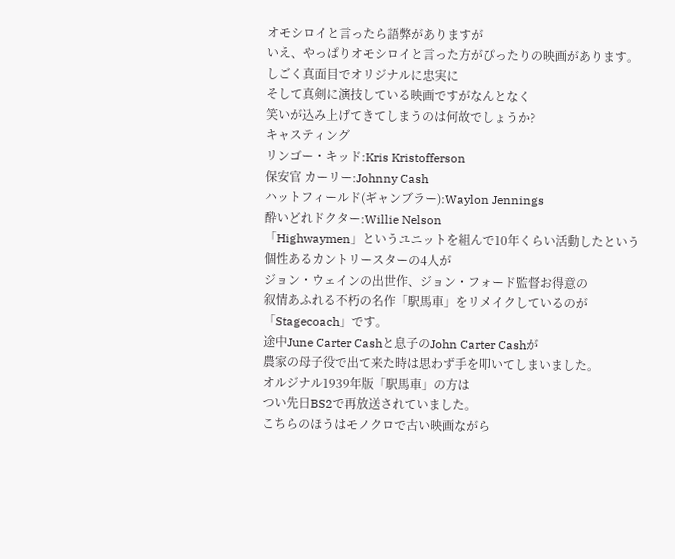オモシロイと言ったら語弊がありますが
いえ、やっぱりオモシロイと言った方がぴったりの映画があります。
しごく真面目でオリジナルに忠実に
そして真剣に演技している映画ですがなんとなく
笑いが込み上げてきてしまうのは何故でしょうか?
キャスティング
リンゴー・キッド:Kris Kristofferson
保安官 カーリー:Johnny Cash
ハットフィールド(ギャンブラー):Waylon Jennings
酔いどれドクター:Willie Nelson
「Highwaymen」というユニットを組んで10年くらい活動したという
個性あるカントリースターの4人が
ジョン・ウェインの出世作、ジョン・フォード監督お得意の
叙情あふれる不朽の名作「駅馬車」をリメイクしているのが
「Stagecoach」です。
途中June Carter Cashと息子のJohn Carter Cashが
農家の母子役で出て来た時は思わず手を叩いてしまいました。
オルジナル1939年版「駅馬車」の方は
つい先日BS2で再放送されていました。
こちらのほうはモノクロで古い映画ながら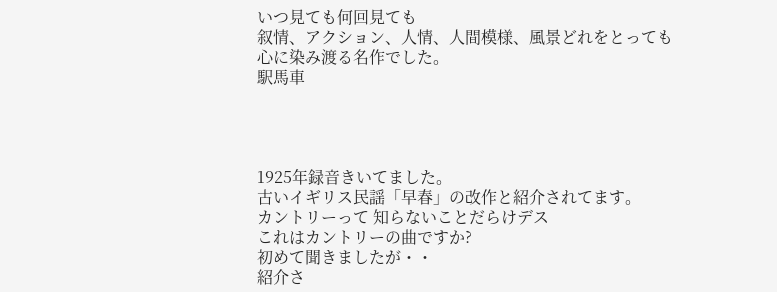いつ見ても何回見ても
叙情、アクション、人情、人間模様、風景どれをとっても
心に染み渡る名作でした。
駅馬車




1925年録音きいてました。
古いイギリス民謡「早春」の改作と紹介されてます。
カントリーって 知らないことだらけデス
これはカントリーの曲ですか?
初めて聞きましたが・・
紹介さ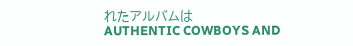れたアルバムは
AUTHENTIC COWBOYS AND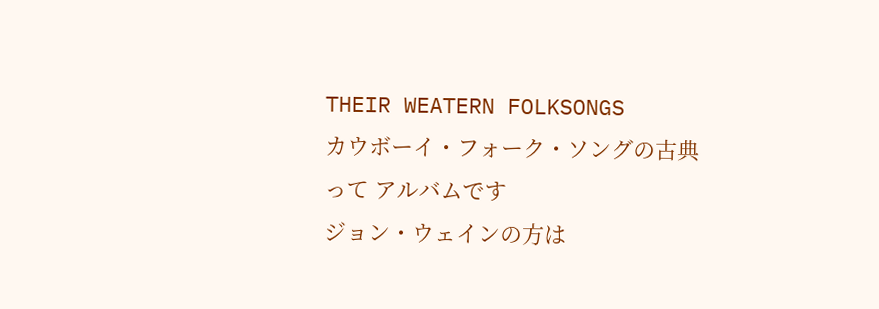THEIR WEATERN FOLKSONGS
カウボーイ・フォーク・ソングの古典
って アルバムです
ジョン・ウェインの方は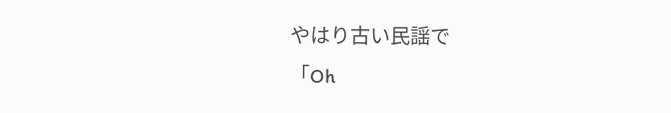やはり古い民謡で
「Oh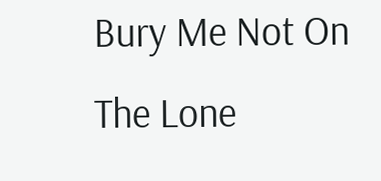Bury Me Not On The Lone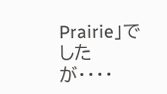Prairie」でしたが・・・・